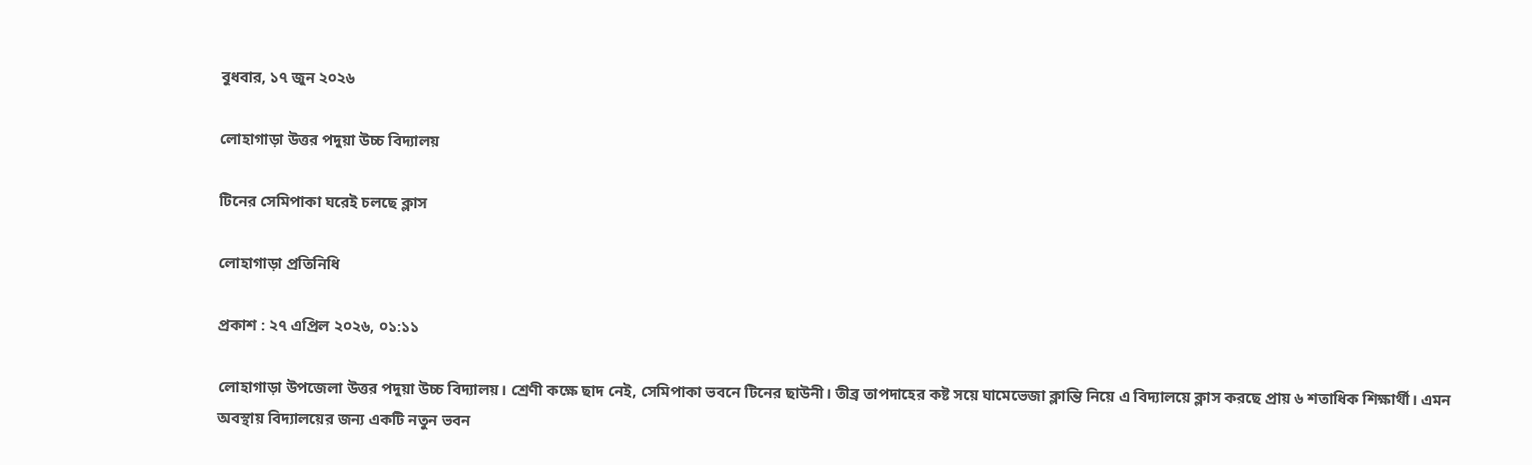বুধবার, ১৭ জুন ২০২৬

লোহাগাড়া উত্তর পদুয়া উচ্চ বিদ্যালয়

টিনের সেমিপাকা ঘরেই চলছে ক্লাস

লোহাগাড়া প্রতিনিধি

প্রকাশ : ২৭ এপ্রিল ২০২৬, ০১:১১

লোহাগাড়া উপজেলা উত্তর পদুয়া উচ্চ বিদ্যালয়। শ্রেণী কক্ষে ছাদ নেই, সেমিপাকা ভবনে টিনের ছাউনী। তীব্র তাপদাহের কষ্ট সয়ে ঘামেভেজা ক্লান্তি নিয়ে এ বিদ্যালয়ে ক্লাস করছে প্রায় ৬ শতাধিক শিক্ষার্থী। এমন অবস্থায় বিদ্যালয়ের জন্য একটি নতুন ভবন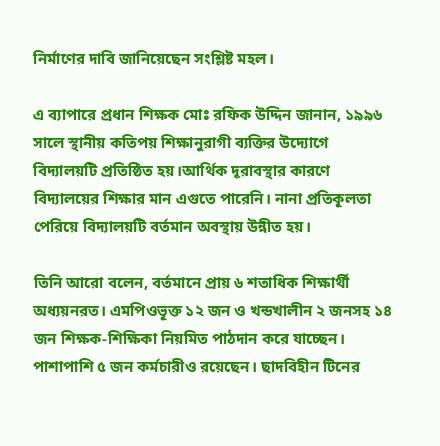নির্মাণের দাবি জানিয়েছেন সংশ্লিষ্ট মহল।

এ ব্যাপারে প্রধান শিক্ষক মোঃ রফিক উদ্দিন জানান, ১৯৯৬ সালে স্থানীয় কতিপয় শিক্ষানুরাগী ব্যক্তির উদ্যোগে বিদ্যালয়টি প্রতিষ্ঠিত হয়।আর্থিক দূরাবস্থার কারণে বিদ্যালয়ের শিক্ষার মান এগুতে পারেনি। নানা প্রতিকূলতা পেরিয়ে বিদ্যালয়টি বর্তমান অবস্থায় উন্নীত হয়।

তিনি আরো বলেন, বর্তমানে প্রায় ৬ শতাধিক শিক্ষার্থী অধ্যয়নরত। এমপিওভূক্ত ১২ জন ও খন্ডখালীন ২ জনসহ ১৪ জন শিক্ষক-শিক্ষিকা নিয়মিত পাঠদান করে যাচ্ছেন। পাশাপাশি ৫ জন কর্মচারীও রয়েছেন। ছাদবিহীন টিনের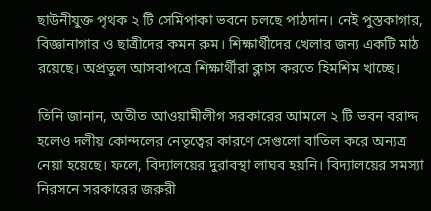ছাউনীযুক্ত পৃথক ২ টি সেমিপাকা ভবনে চলছে পাঠদান। নেই পুস্তকাগার, বিজ্ঞানাগার ও ছাত্রীদের কমন রুম। শিক্ষার্থীদের খেলার জন্য একটি মাঠ রয়েছে। অপ্রতুল আসবাপত্রে শিক্ষার্থীরা ক্লাস করতে হিমশিম খাচ্ছে।

তিনি জানান, অতীত আওয়ামীলীগ সরকারের আমলে ২ টি ভবন বরাদ্দ হলেও দলীয় কোন্দলের নেতৃত্বের কারণে সেগুলো বাতিল করে অন্যত্র নেয়া হয়েছে। ফলে, বিদ্যালয়ের দুরাবস্থা লাঘব হয়নি। বিদ্যালয়ের সমস্যা নিরসনে সরকারের জরুরী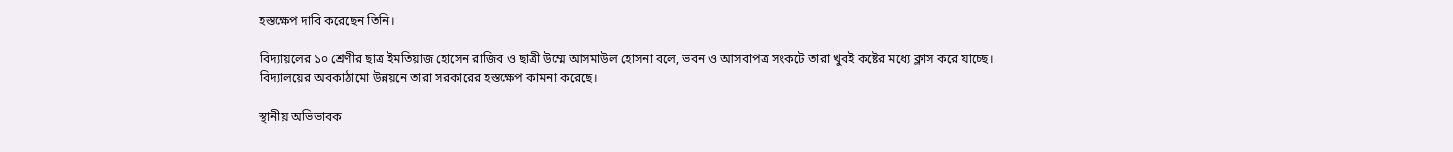হস্তক্ষেপ দাবি করেছেন তিনি।

বিদ্যায়লের ১০ শ্রেণীর ছাত্র ইমতিয়াজ হোসেন রাজিব ও ছাত্রী উম্মে আসমাউল হোসনা বলে, ভবন ও আসবাপত্র সংকটে তারা খুবই কষ্টের মধ্যে ক্লাস করে যাচ্ছে। বিদ্যালয়ের অবকাঠামো উন্নয়নে তারা সরকারের হস্তক্ষেপ কামনা করেছে।

স্থানীয় অভিভাবক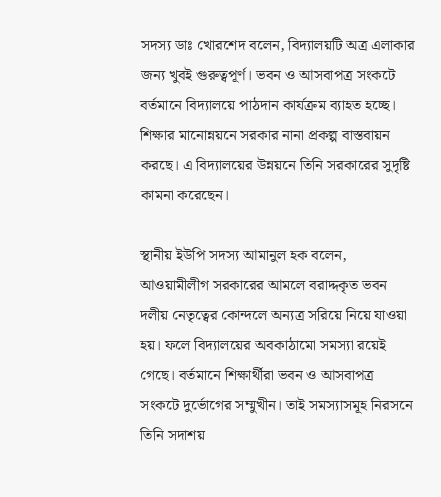সদস্য ডাঃ খোরশেদ বলেন, বিদ্যালয়টি অত্র এলাকার জন্য খুবই গুরুত্বপূর্ণ। ভবন ও আসবাপত্র সংকটে বর্তমানে বিদ্যালয়ে পাঠদান কার্যক্রম ব্যাহত হচ্ছে। শিক্ষার মানোন্নয়নে সরকার নানা প্রকল্প বাস্তবায়ন করছে। এ বিদ্যালয়ের উন্নয়নে তিনি সরকারের সুদৃষ্টি কামনা করেছেন।

স্থানীয় ইউপি সদস্য আমানুল হক বলেন, আওয়ামীলীগ সরকারের আমলে বরাদ্দকৃত ভবন দলীয় নেতৃত্বের কোন্দলে অন্যত্র সরিয়ে নিয়ে যাওয়া হয়। ফলে বিদ্যালয়ের অবকাঠামো সমস্যা রয়েই গেছে। বর্তমানে শিক্ষার্থীরা ভবন ও আসবাপত্র সংকটে দুর্ভোগের সম্মুখীন। তাই সমস্যাসমূহ নিরসনে তিনি সদাশয়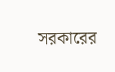সরকারের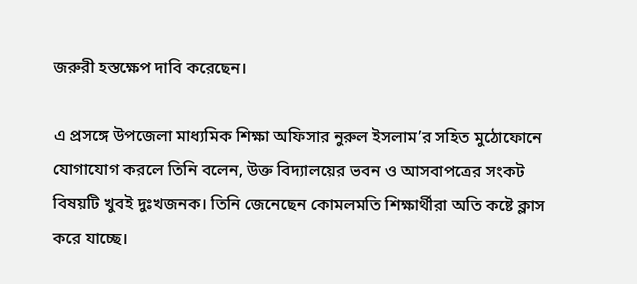জরুরী হস্তক্ষেপ দাবি করেছেন।

এ প্রসঙ্গে উপজেলা মাধ্যমিক শিক্ষা অফিসার নুরুল ইসলাম’র সহিত মুঠোফোনে যোগাযোগ করলে তিনি বলেন, উক্ত বিদ্যালয়ের ভবন ও আসবাপত্রের সংকট বিষয়টি খুবই দুঃখজনক। তিনি জেনেছেন কোমলমতি শিক্ষার্থীরা অতি কষ্টে ক্লাস করে যাচ্ছে।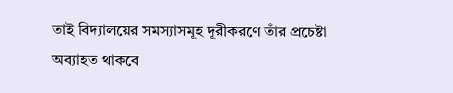তাই বিদ্যালয়ের সমস্যাসমূহ দূরীকরণে তাঁর প্রচেষ্টা অব্যাহত থাকবে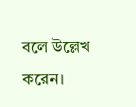বলে উল্লেখ করেন।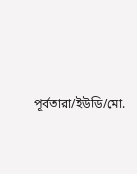পূর্বতারা/ইউডি/মো.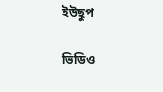ইউছুপ

ভিডিও